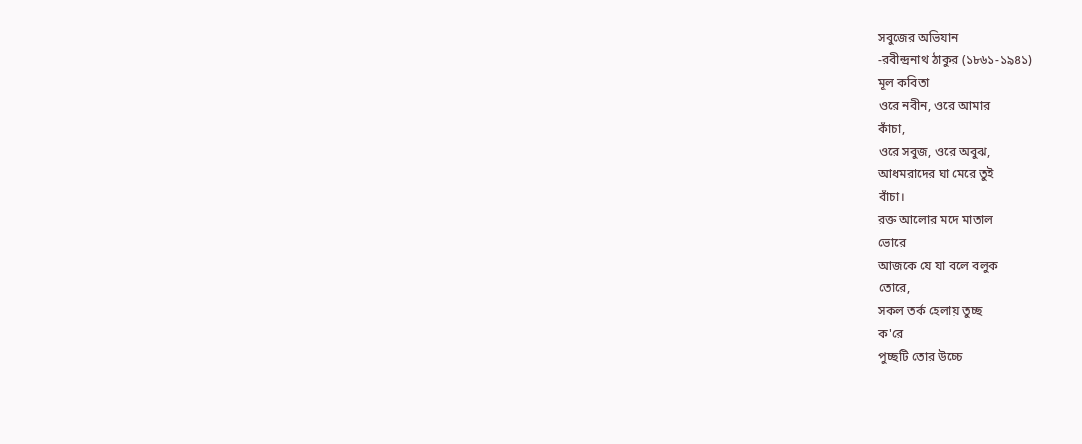সবুজের অভিযান
-রবীন্দ্রনাথ ঠাকুর (১৮৬১-১৯৪১)
মূল কবিতা
ওরে নবীন, ওরে আমার
কাঁচা,
ওরে সবুজ, ওরে অবুঝ,
আধমরাদের ঘা মেরে তুই
বাঁচা।
রক্ত আলোর মদে মাতাল
ভোরে
আজকে যে যা বলে বলুক
তোরে,
সকল তর্ক হেলায় তুচ্ছ
ক'রে
পুচ্ছটি তোর উচ্চে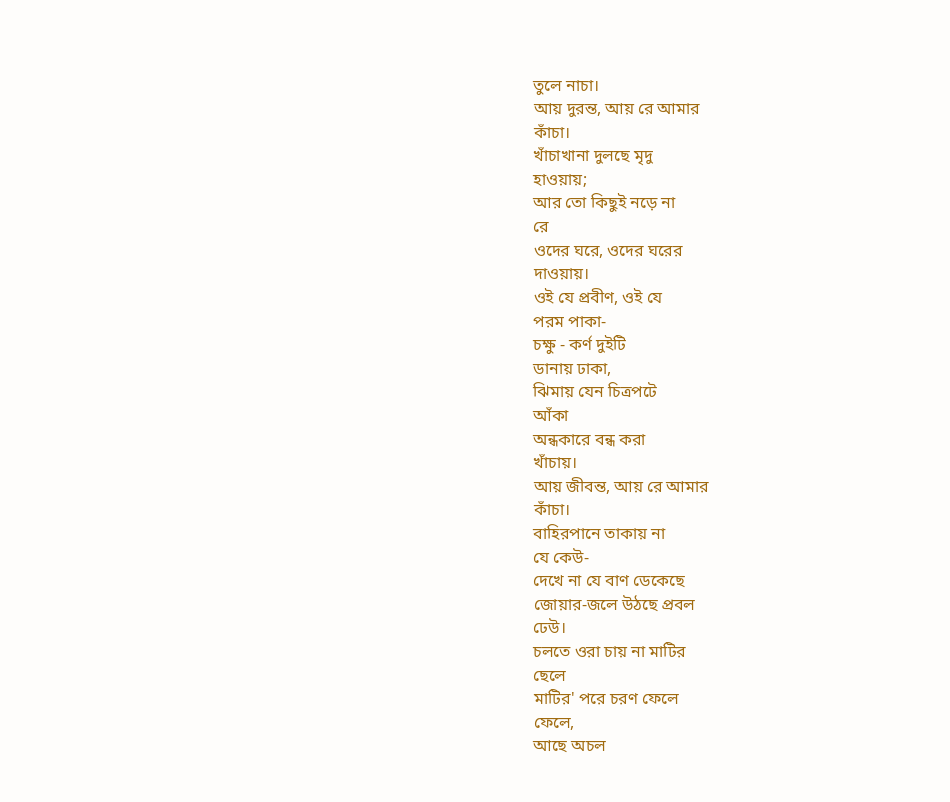তুলে নাচা।
আয় দুরন্ত, আয় রে আমার
কাঁচা।
খাঁচাখানা দুলছে মৃদু
হাওয়ায়;
আর তো কিছুই নড়ে না
রে
ওদের ঘরে, ওদের ঘরের
দাওয়ায়।
ওই যে প্রবীণ, ওই যে
পরম পাকা-
চক্ষু - কর্ণ দুইটি
ডানায় ঢাকা,
ঝিমায় যেন চিত্রপটে
আঁকা
অন্ধকারে বন্ধ করা
খাঁচায়।
আয় জীবন্ত, আয় রে আমার
কাঁচা।
বাহিরপানে তাকায় না
যে কেউ-
দেখে না যে বাণ ডেকেছে
জোয়ার-জলে উঠছে প্রবল
ঢেউ।
চলতে ওরা চায় না মাটির
ছেলে
মাটির' পরে চরণ ফেলে
ফেলে,
আছে অচল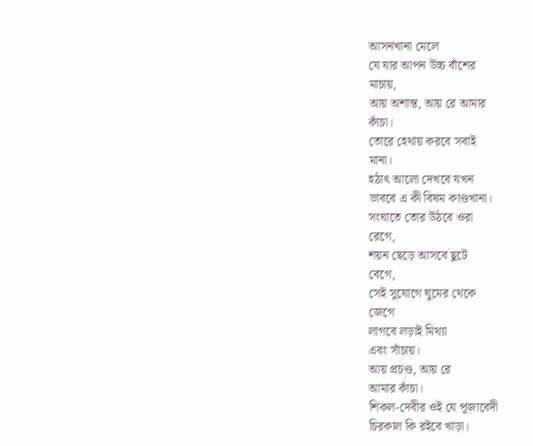আসনখানা মেলে
যে যার আপন উচ্চ বাঁশের
মাচায়,
আয় অশান্ত, আয় রে আমার
কাঁচা।
তোরে হেথায় করবে সবাই
মানা।
হঠাৎ আলো দেখবে যখন
ভাববে এ কী বিষম কাণ্ডখানা।
সংঘাতে তোর উঠবে ওরা
রেগে,
শয়ন ছেড়ে আসবে ছুটে
বেগে,
সেই সুযোগে ঘুমের থেকে
জেগে
লাগবে লড়াই মিথ্যা
এবং সাঁচায়।
আয় প্রচণ্ড, আয় রে
আমার কাঁচা।
শিকল-দেবীর ওই যে পূজাবেদী
চিরকাল কি রইবে খাড়া।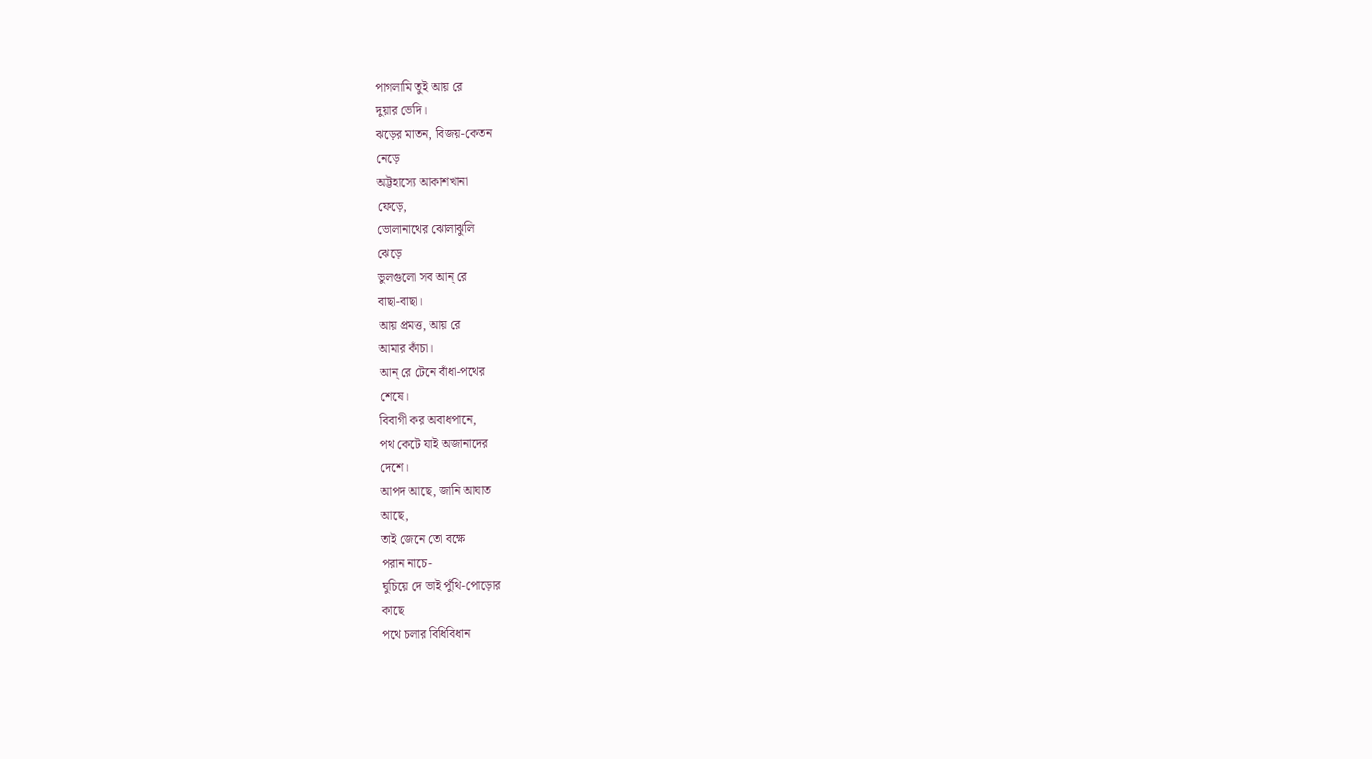পাগলামি তুই আয় রে
দুয়ার ভেদি।
ঝড়ের মাতন, বিজয়-কেতন
নেড়ে
অট্টহাস্যে আকাশখানা
ফেড়ে,
ভোলানাথের ঝোলাঝুলি
ঝেড়ে
ভুলগুলো সব আন্ রে
বাছা-বাছা।
আয় প্রমত্ত, আয় রে
আমার কাঁচা।
আন্ রে টেনে বাঁধা-পথের
শেষে।
বিবাগী কর অবাধপানে,
পথ কেটে যাই অজানাদের
দেশে।
আপদ আছে, জানি আঘাত
আছে,
তাই জেনে তো বক্ষে
পরান নাচে-
ঘুচিয়ে দে ভাই পুঁথি-পোড়োর
কাছে
পথে চলার বিধিবিধান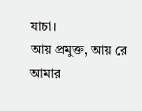যাচা।
আয় প্রমুক্ত, আয় রে
আমার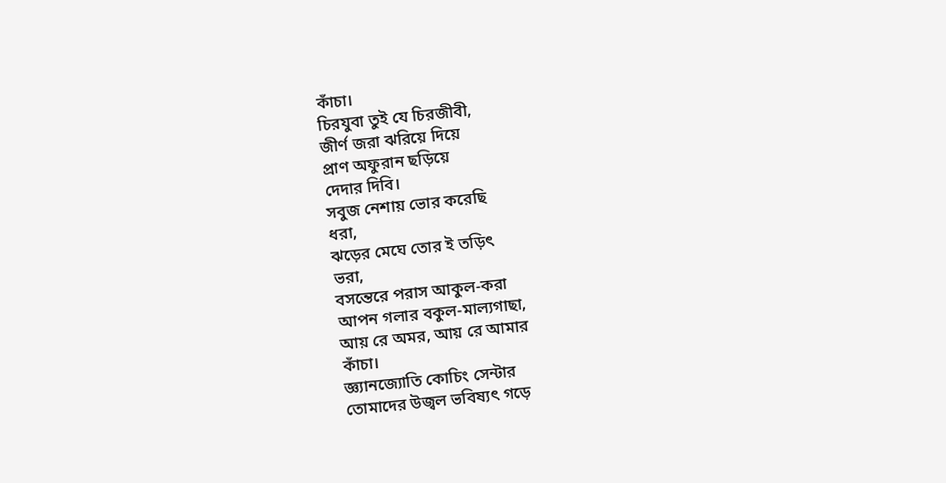কাঁচা।
চিরযুবা তুই যে চিরজীবী,
জীর্ণ জরা ঝরিয়ে দিয়ে
প্রাণ অফুরান ছড়িয়ে
দেদার দিবি।
সবুজ নেশায় ভোর করেছি
ধরা,
ঝড়ের মেঘে তোর ই তড়িৎ
ভরা,
বসন্তেরে পরাস আকুল-করা
আপন গলার বকুল-মাল্যগাছা,
আয় রে অমর, আয় রে আমার
কাঁচা।
জ্ঞ্যানজ্যোতি কোচিং সেন্টার
তোমাদের উজ্বল ভবিষ্যৎ গড়ে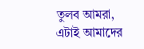তুলব আমরা, এটাই আমাদের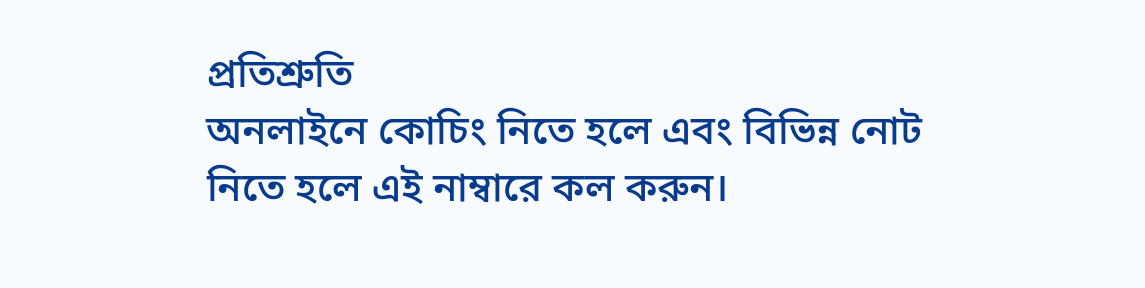প্রতিশ্রুতি
অনলাইনে কোচিং নিতে হলে এবং বিভিন্ন নোট নিতে হলে এই নাম্বারে কল করুন।